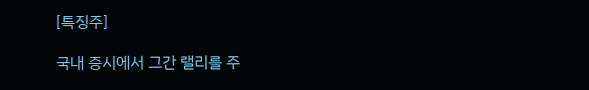[특징주]

국내 증시에서 그간 랠리를 주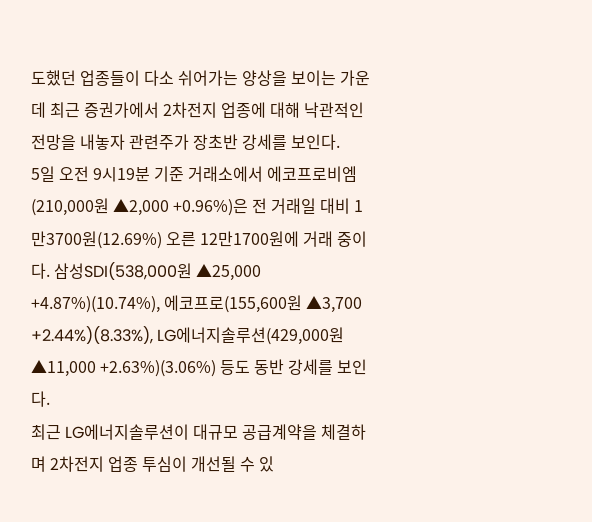도했던 업종들이 다소 쉬어가는 양상을 보이는 가운데 최근 증권가에서 2차전지 업종에 대해 낙관적인 전망을 내놓자 관련주가 장초반 강세를 보인다.
5일 오전 9시19분 기준 거래소에서 에코프로비엠(210,000원 ▲2,000 +0.96%)은 전 거래일 대비 1만3700원(12.69%) 오른 12만1700원에 거래 중이다. 삼성SDI(538,000원 ▲25,000 +4.87%)(10.74%), 에코프로(155,600원 ▲3,700 +2.44%)(8.33%), LG에너지솔루션(429,000원 ▲11,000 +2.63%)(3.06%) 등도 동반 강세를 보인다.
최근 LG에너지솔루션이 대규모 공급계약을 체결하며 2차전지 업종 투심이 개선될 수 있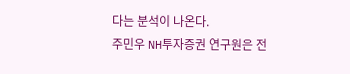다는 분석이 나온다.
주민우 NH투자증권 연구원은 전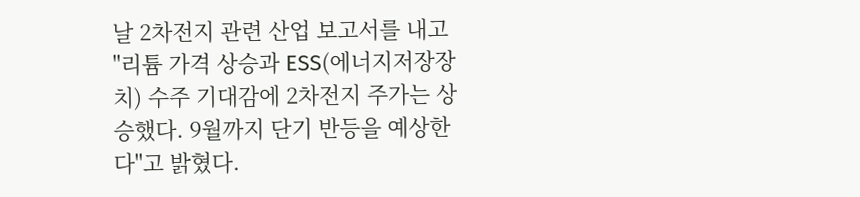날 2차전지 관련 산업 보고서를 내고 "리튬 가격 상승과 ESS(에너지저장장치) 수주 기대감에 2차전지 주가는 상승했다. 9월까지 단기 반등을 예상한다"고 밝혔다.